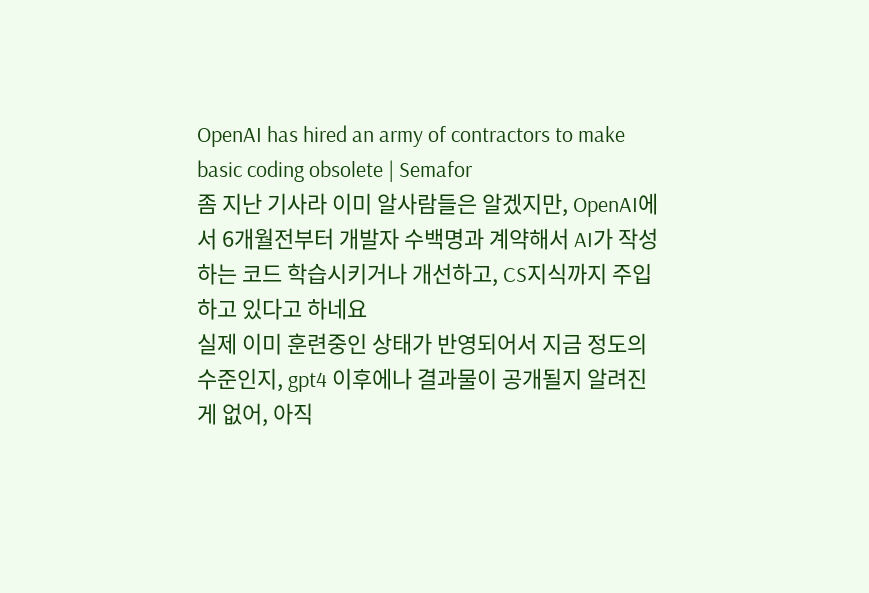OpenAI has hired an army of contractors to make basic coding obsolete | Semafor
좀 지난 기사라 이미 알사람들은 알겠지만, OpenAI에서 6개월전부터 개발자 수백명과 계약해서 AI가 작성하는 코드 학습시키거나 개선하고, CS지식까지 주입하고 있다고 하네요
실제 이미 훈련중인 상태가 반영되어서 지금 정도의 수준인지, gpt4 이후에나 결과물이 공개될지 알려진게 없어, 아직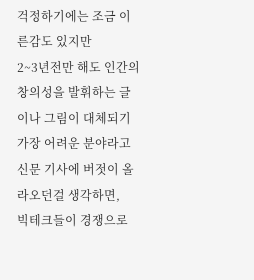걱정하기에는 조금 이른감도 있지만
2~3년전만 해도 인간의 창의성을 발휘하는 글이나 그림이 대체되기 가장 어려운 분야라고 신문 기사에 버젓이 올라오던걸 생각하면,
빅테크들이 경쟁으로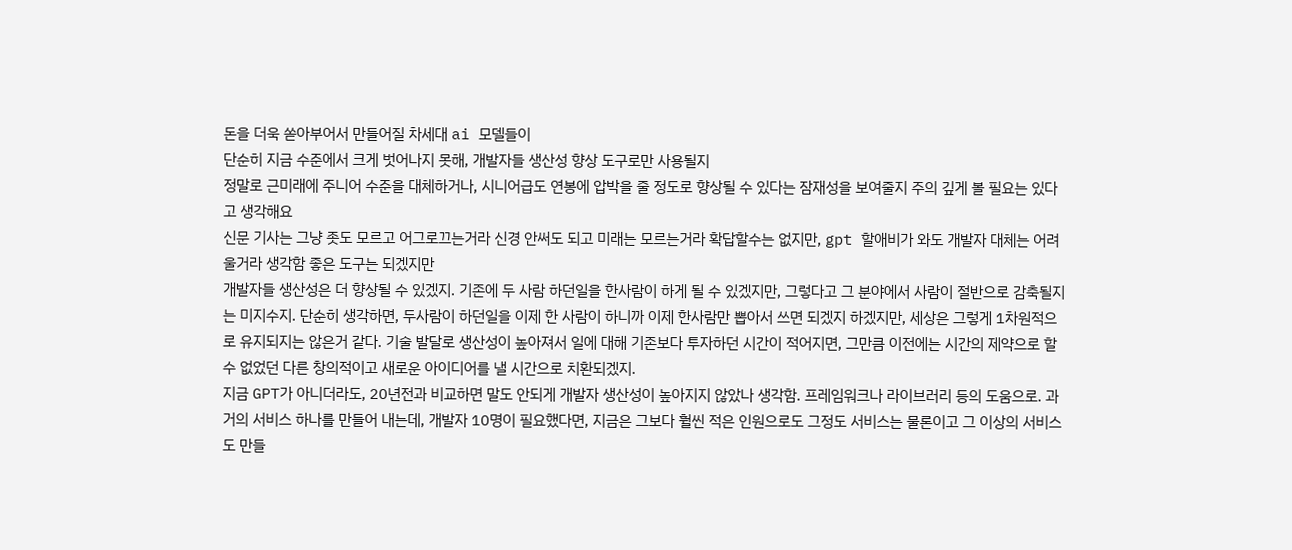돈을 더욱 쏟아부어서 만들어질 차세대 ai 모델들이
단순히 지금 수준에서 크게 벗어나지 못해, 개발자들 생산성 향상 도구로만 사용될지
정말로 근미래에 주니어 수준을 대체하거나, 시니어급도 연봉에 압박을 줄 정도로 향상될 수 있다는 잠재성을 보여줄지 주의 깊게 볼 필요는 있다고 생각해요
신문 기사는 그냥 좃도 모르고 어그로끄는거라 신경 안써도 되고 미래는 모르는거라 확답할수는 없지만, gpt 할애비가 와도 개발자 대체는 어려울거라 생각함 좋은 도구는 되겠지만
개발자들 생산성은 더 향상될 수 있겠지. 기존에 두 사람 하던일을 한사람이 하게 될 수 있겠지만, 그렇다고 그 분야에서 사람이 절반으로 감축될지는 미지수지. 단순히 생각하면, 두사람이 하던일을 이제 한 사람이 하니까 이제 한사람만 뽑아서 쓰면 되겠지 하겠지만, 세상은 그렇게 1차원적으로 유지되지는 않은거 같다. 기술 발달로 생산성이 높아져서 일에 대해 기존보다 투자하던 시간이 적어지면, 그만큼 이전에는 시간의 제약으로 할 수 없었던 다른 창의적이고 새로운 아이디어를 낼 시간으로 치환되겠지.
지금 GPT가 아니더라도, 20년전과 비교하면 말도 안되게 개발자 생산성이 높아지지 않았나 생각함. 프레임워크나 라이브러리 등의 도움으로. 과거의 서비스 하나를 만들어 내는데, 개발자 10명이 필요했다면, 지금은 그보다 훨씬 적은 인원으로도 그정도 서비스는 물론이고 그 이상의 서비스도 만들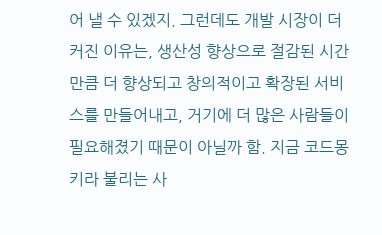어 낼 수 있겠지. 그런데도 개발 시장이 더 커진 이유는, 생산성 향상으로 절감된 시간만큼 더 향상되고 창의적이고 확장된 서비스를 만들어내고, 거기에 더 많은 사람들이 필요해졌기 때문이 아닐까 함. 지금 코드몽키라 불리는 사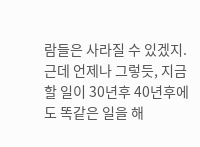람들은 사라질 수 있겠지. 근데 언제나 그렇듯, 지금 할 일이 30년후 40년후에도 똑같은 일을 해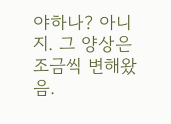야하나? 아니지. 그 양상은 조금씩 변해왔음.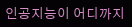인공지능이 어디까지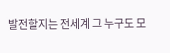발전할지는 전세계 그 누구도 모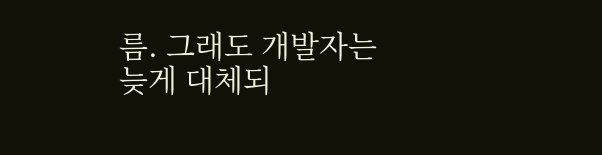름. 그래도 개발자는 늦게 대체되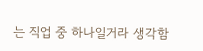는 직업 중 하나일거라 생각함